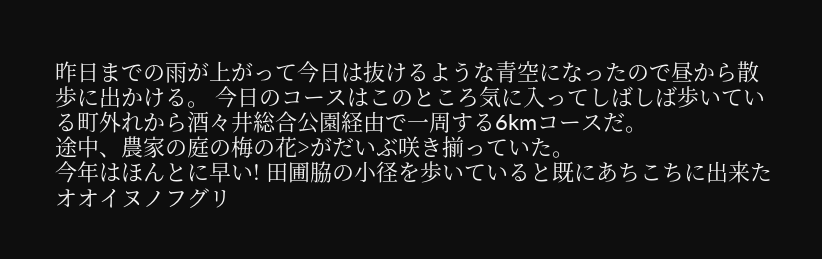昨日までの雨が上がって今日は抜けるような青空になったので昼から散歩に出かける。 今日のコースはこのところ気に入ってしばしば歩いている町外れから酒々井総合公園経由で一周する6kmコースだ。
途中、農家の庭の梅の花>がだいぶ咲き揃っていた。
今年はほんとに早い! 田圃脇の小径を歩いていると既にあちこちに出来たオオイヌノフグリ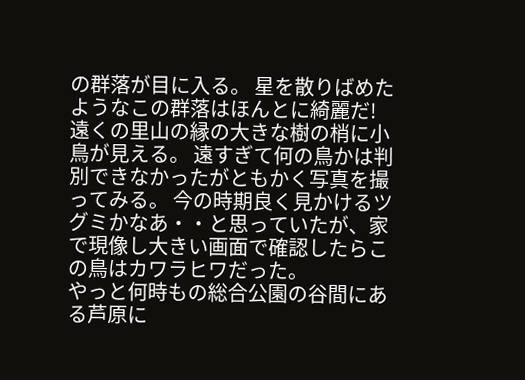の群落が目に入る。 星を散りばめたようなこの群落はほんとに綺麗だ!
遠くの里山の縁の大きな樹の梢に小鳥が見える。 遠すぎて何の鳥かは判別できなかったがともかく写真を撮ってみる。 今の時期良く見かけるツグミかなあ・・と思っていたが、家で現像し大きい画面で確認したらこの鳥はカワラヒワだった。
やっと何時もの総合公園の谷間にある芦原に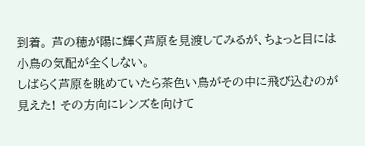到着。 芦の穂が陽に輝く芦原を見渡してみるが、ちょっと目には小鳥の気配が全くしない。
しばらく芦原を眺めていたら茶色い鳥がその中に飛び込むのが見えた! その方向にレンズを向けて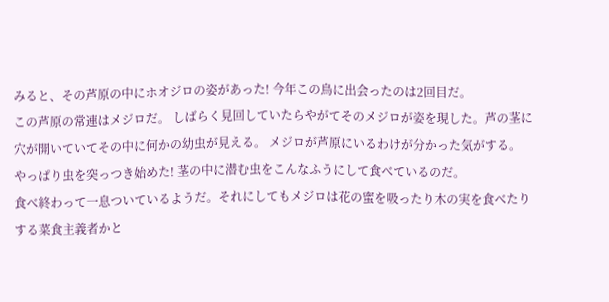みると、その芦原の中にホオジロの姿があった! 今年この鳥に出会ったのは2回目だ。
この芦原の常連はメジロだ。 しばらく見回していたらやがてそのメジロが姿を現した。芦の茎に穴が開いていてその中に何かの幼虫が見える。 メジロが芦原にいるわけが分かった気がする。
やっぱり虫を突っつき始めた! 茎の中に潜む虫をこんなふうにして食べているのだ。
食べ終わって一息ついているようだ。それにしてもメジロは花の蜜を吸ったり木の実を食べたりする菜食主義者かと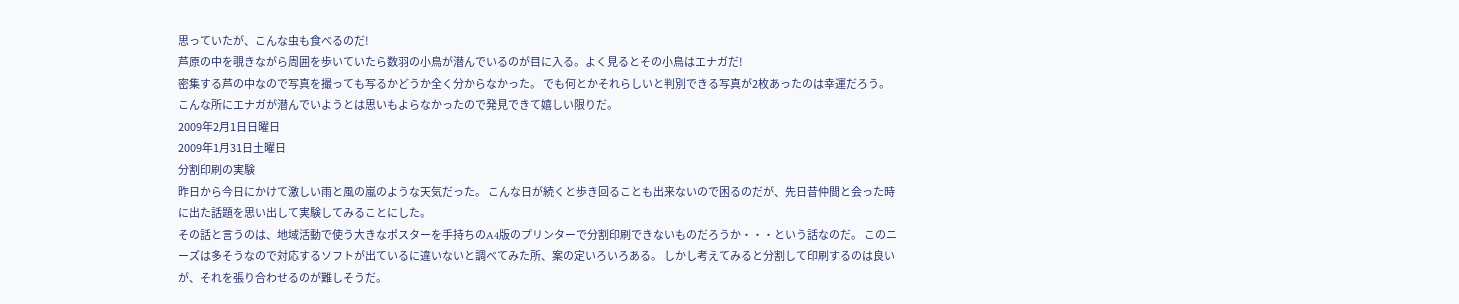思っていたが、こんな虫も食べるのだ!
芦原の中を覗きながら周囲を歩いていたら数羽の小鳥が潜んでいるのが目に入る。よく見るとその小鳥はエナガだ!
密集する芦の中なので写真を撮っても写るかどうか全く分からなかった。 でも何とかそれらしいと判別できる写真が2枚あったのは幸運だろう。 こんな所にエナガが潜んでいようとは思いもよらなかったので発見できて嬉しい限りだ。
2009年2月1日日曜日
2009年1月31日土曜日
分割印刷の実験
昨日から今日にかけて激しい雨と風の嵐のような天気だった。 こんな日が続くと歩き回ることも出来ないので困るのだが、先日昔仲間と会った時に出た話題を思い出して実験してみることにした。
その話と言うのは、地域活動で使う大きなポスターを手持ちのA4版のプリンターで分割印刷できないものだろうか・・・という話なのだ。 このニーズは多そうなので対応するソフトが出ているに違いないと調べてみた所、案の定いろいろある。 しかし考えてみると分割して印刷するのは良いが、それを張り合わせるのが難しそうだ。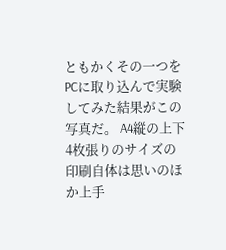ともかくその一つをPCに取り込んで実験してみた結果がこの写真だ。 A4縦の上下4枚張りのサイズの印刷自体は思いのほか上手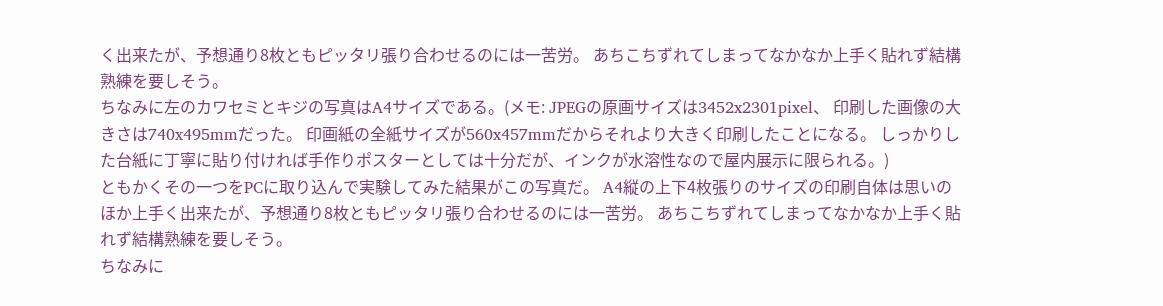く出来たが、予想通り8枚ともピッタリ張り合わせるのには一苦労。 あちこちずれてしまってなかなか上手く貼れず結構熟練を要しそう。
ちなみに左のカワセミとキジの写真はA4サイズである。(メモ: JPEGの原画サイズは3452x2301pixel、 印刷した画像の大きさは740x495mmだった。 印画紙の全紙サイズが560x457mmだからそれより大きく印刷したことになる。 しっかりした台紙に丁寧に貼り付ければ手作りポスターとしては十分だが、インクが水溶性なので屋内展示に限られる。)
ともかくその一つをPCに取り込んで実験してみた結果がこの写真だ。 A4縦の上下4枚張りのサイズの印刷自体は思いのほか上手く出来たが、予想通り8枚ともピッタリ張り合わせるのには一苦労。 あちこちずれてしまってなかなか上手く貼れず結構熟練を要しそう。
ちなみに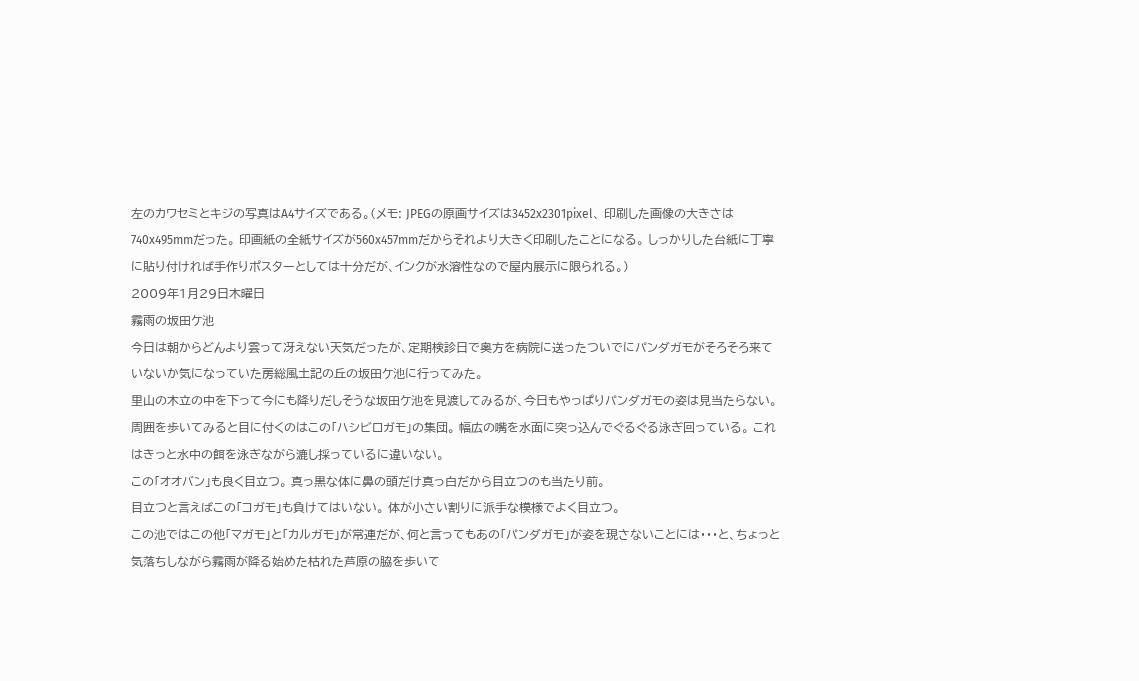左のカワセミとキジの写真はA4サイズである。(メモ: JPEGの原画サイズは3452x2301pixel、 印刷した画像の大きさは740x495mmだった。 印画紙の全紙サイズが560x457mmだからそれより大きく印刷したことになる。 しっかりした台紙に丁寧に貼り付ければ手作りポスターとしては十分だが、インクが水溶性なので屋内展示に限られる。)
2009年1月29日木曜日
霧雨の坂田ケ池
今日は朝からどんより雲って冴えない天気だったが、定期検診日で奥方を病院に送ったついでにパンダガモがそろそろ来ていないか気になっていた房総風土記の丘の坂田ケ池に行ってみた。
里山の木立の中を下って今にも降りだしそうな坂田ケ池を見渡してみるが、今日もやっぱりパンダガモの姿は見当たらない。
周囲を歩いてみると目に付くのはこの「ハシビロガモ」の集団。 幅広の嘴を水面に突っ込んでぐるぐる泳ぎ回っている。 これはきっと水中の餌を泳ぎながら漉し採っているに違いない。
この「オオバン」も良く目立つ。 真っ黒な体に鼻の頭だけ真っ白だから目立つのも当たり前。
目立つと言えばこの「コガモ」も負けてはいない。 体が小さい割りに派手な模様でよく目立つ。
この池ではこの他「マガモ」と「カルガモ」が常連だが、何と言ってもあの「パンダガモ」が姿を現さないことには・・・と、ちょっと気落ちしながら霧雨が降る始めた枯れた芦原の脇を歩いて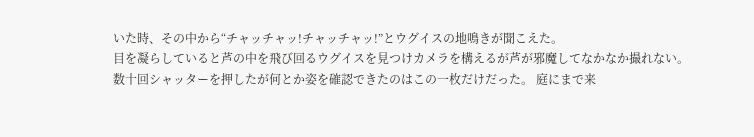いた時、その中から“チャッチャッ!チャッチャッ!”とウグイスの地鳴きが聞こえた。
目を凝らしていると芦の中を飛び回るウグイスを見つけカメラを構えるが芦が邪魔してなかなか撮れない。 数十回シャッターを押したが何とか姿を確認できたのはこの一枚だけだった。 庭にまで来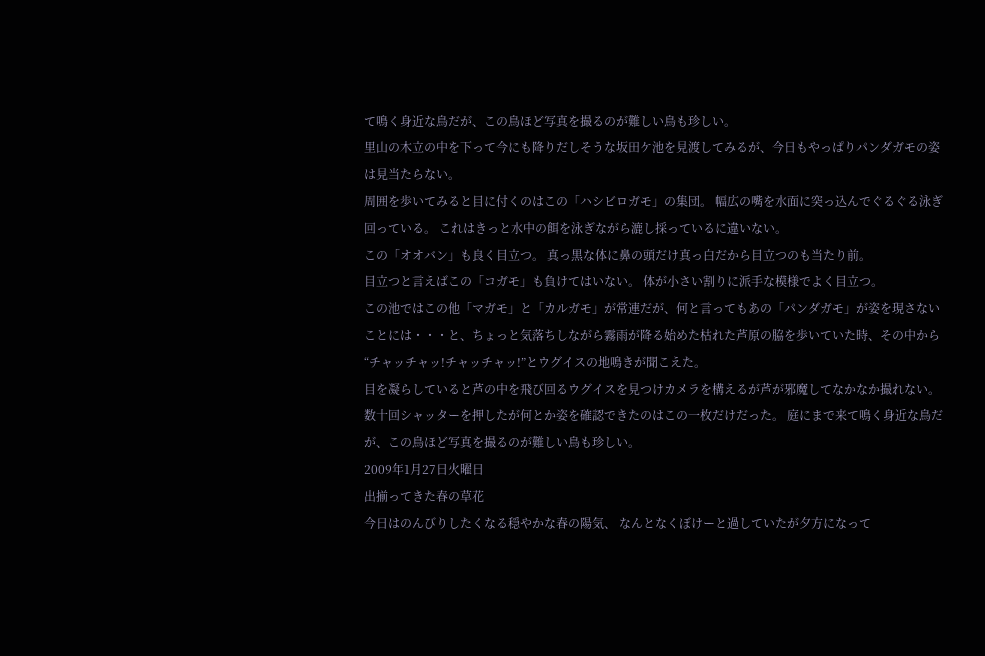て鳴く身近な鳥だが、この鳥ほど写真を撮るのが難しい鳥も珍しい。
里山の木立の中を下って今にも降りだしそうな坂田ケ池を見渡してみるが、今日もやっぱりパンダガモの姿は見当たらない。
周囲を歩いてみると目に付くのはこの「ハシビロガモ」の集団。 幅広の嘴を水面に突っ込んでぐるぐる泳ぎ回っている。 これはきっと水中の餌を泳ぎながら漉し採っているに違いない。
この「オオバン」も良く目立つ。 真っ黒な体に鼻の頭だけ真っ白だから目立つのも当たり前。
目立つと言えばこの「コガモ」も負けてはいない。 体が小さい割りに派手な模様でよく目立つ。
この池ではこの他「マガモ」と「カルガモ」が常連だが、何と言ってもあの「パンダガモ」が姿を現さないことには・・・と、ちょっと気落ちしながら霧雨が降る始めた枯れた芦原の脇を歩いていた時、その中から“チャッチャッ!チャッチャッ!”とウグイスの地鳴きが聞こえた。
目を凝らしていると芦の中を飛び回るウグイスを見つけカメラを構えるが芦が邪魔してなかなか撮れない。 数十回シャッターを押したが何とか姿を確認できたのはこの一枚だけだった。 庭にまで来て鳴く身近な鳥だが、この鳥ほど写真を撮るのが難しい鳥も珍しい。
2009年1月27日火曜日
出揃ってきた春の草花
今日はのんびりしたくなる穏やかな春の陽気、 なんとなくぼけーと過していたが夕方になって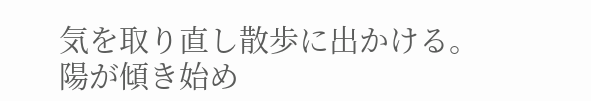気を取り直し散歩に出かける。
陽が傾き始め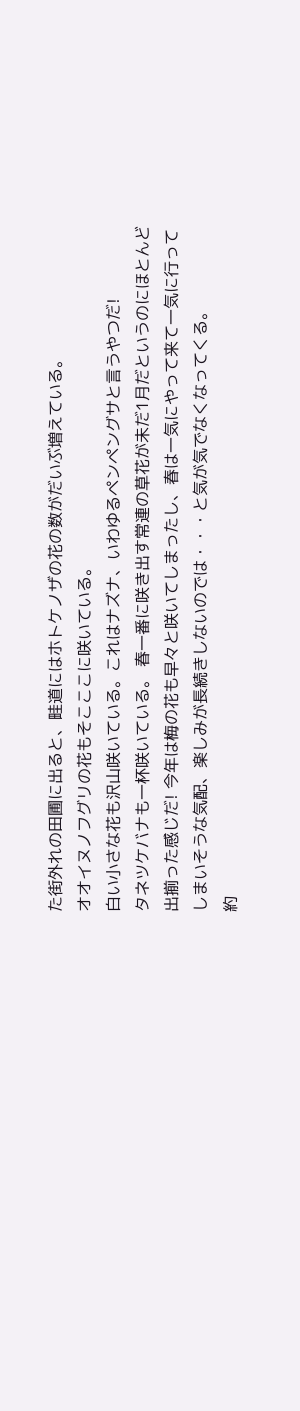た街外れの田圃に出ると、畦道にはホトケノザの花の数がだいぶ増えている。
オオイヌノフグリの花もそこここに咲いている。
白い小さな花も沢山咲いている。これはナズナ、いわゆるペンペングサと言うやつだ!
タネツケバナも一杯咲いている。 春一番に咲き出す常連の草花が未だ1月だというのにほとんど出揃った感じだ! 今年は梅の花も早々と咲いてしまったし、春は一気にやって来て一気に行ってしまいそうな気配、楽しみが長続きしないのでは・・・と気が気でなくなってくる。
約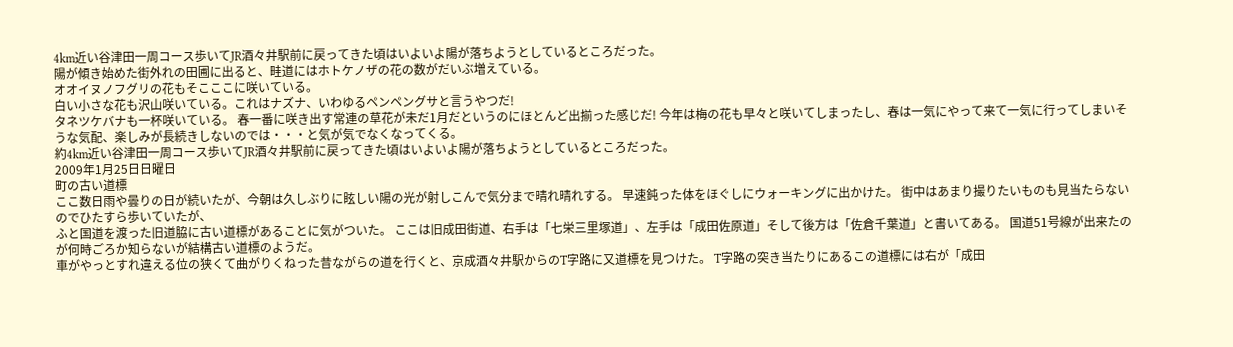4km近い谷津田一周コース歩いてJR酒々井駅前に戻ってきた頃はいよいよ陽が落ちようとしているところだった。
陽が傾き始めた街外れの田圃に出ると、畦道にはホトケノザの花の数がだいぶ増えている。
オオイヌノフグリの花もそこここに咲いている。
白い小さな花も沢山咲いている。これはナズナ、いわゆるペンペングサと言うやつだ!
タネツケバナも一杯咲いている。 春一番に咲き出す常連の草花が未だ1月だというのにほとんど出揃った感じだ! 今年は梅の花も早々と咲いてしまったし、春は一気にやって来て一気に行ってしまいそうな気配、楽しみが長続きしないのでは・・・と気が気でなくなってくる。
約4km近い谷津田一周コース歩いてJR酒々井駅前に戻ってきた頃はいよいよ陽が落ちようとしているところだった。
2009年1月25日日曜日
町の古い道標
ここ数日雨や曇りの日が続いたが、今朝は久しぶりに眩しい陽の光が射しこんで気分まで晴れ晴れする。 早速鈍った体をほぐしにウォーキングに出かけた。 街中はあまり撮りたいものも見当たらないのでひたすら歩いていたが、
ふと国道を渡った旧道脇に古い道標があることに気がついた。 ここは旧成田街道、右手は「七栄三里塚道」、左手は「成田佐原道」そして後方は「佐倉千葉道」と書いてある。 国道51号線が出来たのが何時ごろか知らないが結構古い道標のようだ。
車がやっとすれ違える位の狭くて曲がりくねった昔ながらの道を行くと、京成酒々井駅からのT字路に又道標を見つけた。 T字路の突き当たりにあるこの道標には右が「成田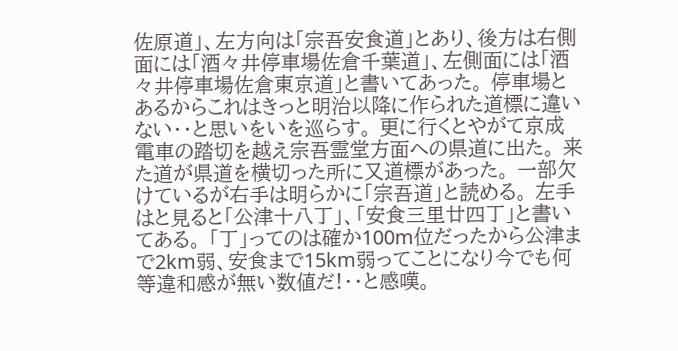佐原道」、左方向は「宗吾安食道」とあり、後方は右側面には「酒々井停車場佐倉千葉道」、左側面には「酒々井停車場佐倉東京道」と書いてあった。 停車場とあるからこれはきっと明治以降に作られた道標に違いない・・と思いをいを巡らす。 更に行くとやがて京成電車の踏切を越え宗吾霊堂方面への県道に出た。 来た道が県道を横切った所に又道標があった。 一部欠けているが右手は明らかに「宗吾道」と読める。 左手はと見ると「公津十八丁」、「安食三里廿四丁」と書いてある。 「丁」ってのは確か100m位だったから公津まで2km弱、安食まで15km弱ってことになり今でも何等違和感が無い数値だ!・・と感嘆。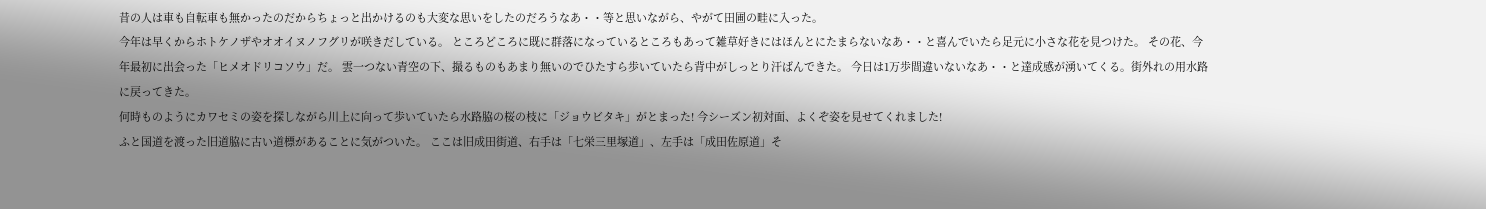昔の人は車も自転車も無かったのだからちょっと出かけるのも大変な思いをしたのだろうなあ・・等と思いながら、やがて田圃の畦に入った。
今年は早くからホトケノザやオオイヌノフグリが咲きだしている。 ところどころに既に群落になっているところもあって雑草好きにはほんとにたまらないなあ・・と喜んでいたら足元に小さな花を見つけた。 その花、今年最初に出会った「ヒメオドリコソウ」だ。 雲一つない青空の下、撮るものもあまり無いのでひたすら歩いていたら背中がしっとり汗ばんできた。 今日は1万歩間違いないなあ・・と達成感が湧いてくる。街外れの用水路に戻ってきた。
何時ものようにカワセミの姿を探しながら川上に向って歩いていたら水路脇の桜の枝に「ジョウビタキ」がとまった! 今シーズン初対面、よくぞ姿を見せてくれました!
ふと国道を渡った旧道脇に古い道標があることに気がついた。 ここは旧成田街道、右手は「七栄三里塚道」、左手は「成田佐原道」そ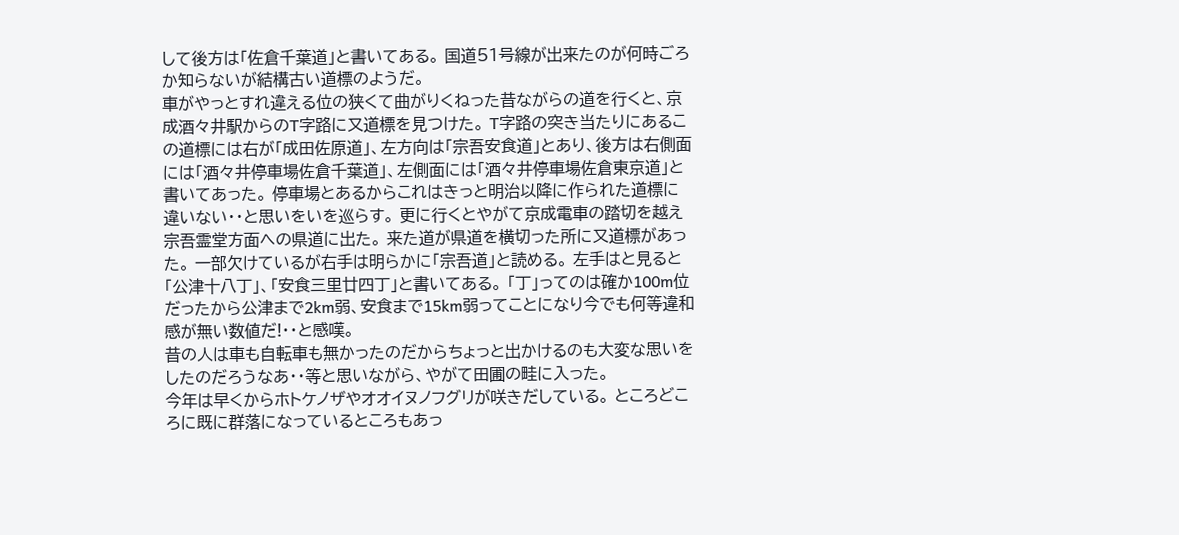して後方は「佐倉千葉道」と書いてある。 国道51号線が出来たのが何時ごろか知らないが結構古い道標のようだ。
車がやっとすれ違える位の狭くて曲がりくねった昔ながらの道を行くと、京成酒々井駅からのT字路に又道標を見つけた。 T字路の突き当たりにあるこの道標には右が「成田佐原道」、左方向は「宗吾安食道」とあり、後方は右側面には「酒々井停車場佐倉千葉道」、左側面には「酒々井停車場佐倉東京道」と書いてあった。 停車場とあるからこれはきっと明治以降に作られた道標に違いない・・と思いをいを巡らす。 更に行くとやがて京成電車の踏切を越え宗吾霊堂方面への県道に出た。 来た道が県道を横切った所に又道標があった。 一部欠けているが右手は明らかに「宗吾道」と読める。 左手はと見ると「公津十八丁」、「安食三里廿四丁」と書いてある。 「丁」ってのは確か100m位だったから公津まで2km弱、安食まで15km弱ってことになり今でも何等違和感が無い数値だ!・・と感嘆。
昔の人は車も自転車も無かったのだからちょっと出かけるのも大変な思いをしたのだろうなあ・・等と思いながら、やがて田圃の畦に入った。
今年は早くからホトケノザやオオイヌノフグリが咲きだしている。 ところどころに既に群落になっているところもあっ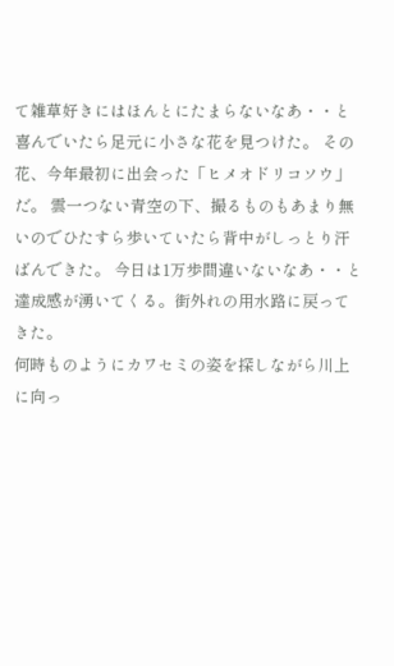て雑草好きにはほんとにたまらないなあ・・と喜んでいたら足元に小さな花を見つけた。 その花、今年最初に出会った「ヒメオドリコソウ」だ。 雲一つない青空の下、撮るものもあまり無いのでひたすら歩いていたら背中がしっとり汗ばんできた。 今日は1万歩間違いないなあ・・と達成感が湧いてくる。街外れの用水路に戻ってきた。
何時ものようにカワセミの姿を探しながら川上に向っ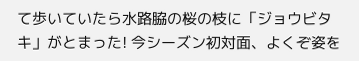て歩いていたら水路脇の桜の枝に「ジョウビタキ」がとまった! 今シーズン初対面、よくぞ姿を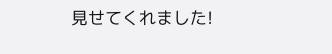見せてくれました!